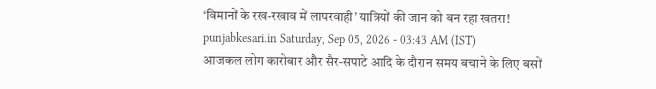‘विमानों के रख-रखाव में लापरवाही’ यात्रियों की जान को बन रहा खतरा!
punjabkesari.in Saturday, Sep 05, 2026 - 03:43 AM (IST)
आजकल लोग कारोबार और सैर-सपाटे आदि के दौरान समय बचाने के लिए बसों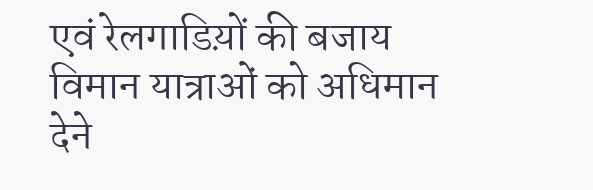एवं रेलगाडिय़ों की बजाय विमान यात्राओं को अधिमान देने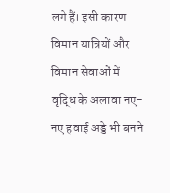लगे हैं। इसी कारण विमान यात्रियों और विमान सेवाओं में वृद्धि के अलावा नए-नए हवाई अड्डे भी बनने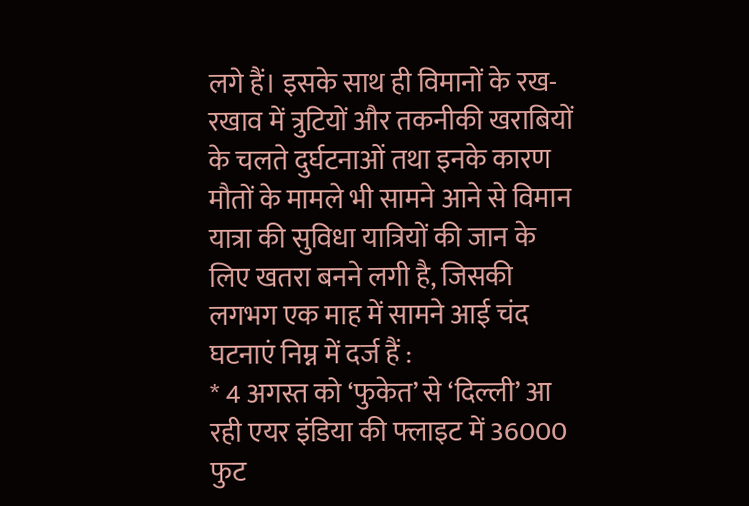लगे हैं। इसके साथ ही विमानों के रख-रखाव में त्रुटियों और तकनीकी खराबियों के चलते दुर्घटनाओं तथा इनके कारण मौतों के मामले भी सामने आने से विमान यात्रा की सुविधा यात्रियों की जान के लिए खतरा बनने लगी है, जिसकी लगभग एक माह में सामने आई चंद घटनाएं निम्न में दर्ज हैं :
* 4 अगस्त को ‘फुकेत’ से ‘दिल्ली’ आ रही एयर इंडिया की फ्लाइट में 36000 फुट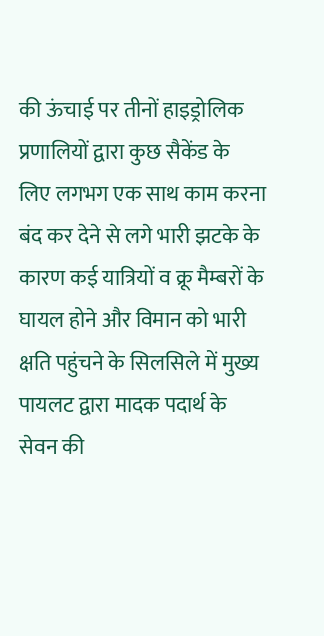की ऊंचाई पर तीनों हाइड्रोलिक प्रणालियों द्वारा कुछ सैकेंड के लिए लगभग एक साथ काम करना बंद कर देने से लगे भारी झटके के कारण कई यात्रियों व क्रू मैम्बरों के घायल होने और विमान को भारी क्षति पहुंचने के सिलसिले में मुख्य पायलट द्वारा मादक पदार्थ के सेवन की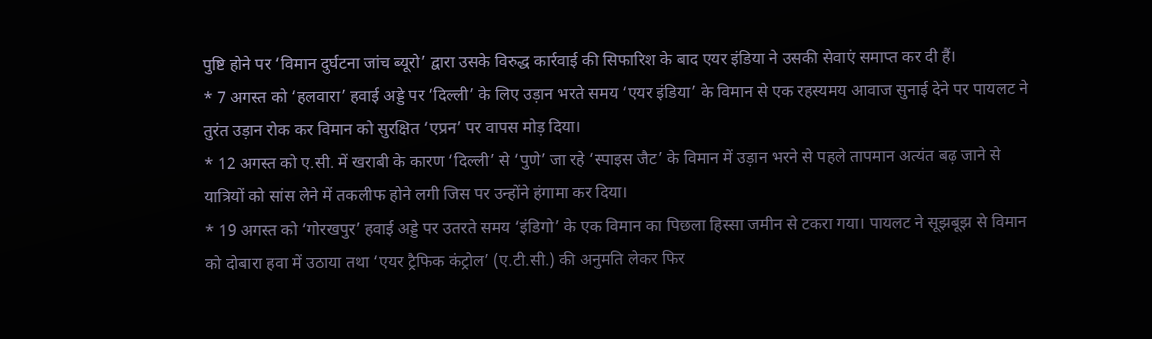पुष्टि होने पर ‘विमान दुर्घटना जांच ब्यूरो’ द्वारा उसके विरुद्ध कार्रवाई की सिफारिश के बाद एयर इंडिया ने उसकी सेवाएं समाप्त कर दी हैं।
* 7 अगस्त को ‘हलवारा’ हवाई अड्डे पर ‘दिल्ली’ के लिए उड़ान भरते समय ‘एयर इंडिया’ के विमान से एक रहस्यमय आवाज सुनाई देने पर पायलट ने तुरंत उड़ान रोक कर विमान को सुरक्षित ‘एप्रन’ पर वापस मोड़ दिया।
* 12 अगस्त को ए.सी. में खराबी के कारण ‘दिल्ली’ से ‘पुणे’ जा रहे ‘स्पाइस जैट’ के विमान में उड़ान भरने से पहले तापमान अत्यंत बढ़ जाने से यात्रियों को सांस लेने में तकलीफ होने लगी जिस पर उन्होंने हंगामा कर दिया।
* 19 अगस्त को ‘गोरखपुर’ हवाई अड्डे पर उतरते समय ‘इंडिगो’ के एक विमान का पिछला हिस्सा जमीन से टकरा गया। पायलट ने सूझबूझ से विमान को दोबारा हवा में उठाया तथा ‘एयर ट्रैफिक कंट्रोल’ (ए.टी.सी.) की अनुमति लेकर फिर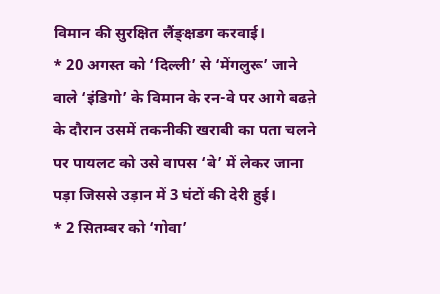विमान की सुरक्षित लैंङ्क्षडग करवाई।
* 20 अगस्त को ‘दिल्ली’ से ‘मेंगलुरू’ जाने वाले ‘इंडिगो’ के विमान के रन-वे पर आगे बढऩे के दौरान उसमें तकनीकी खराबी का पता चलने पर पायलट को उसे वापस ‘बे’ में लेकर जाना पड़ा जिससे उड़ान में 3 घंटों की देरी हुई।
* 2 सितम्बर को ‘गोवा’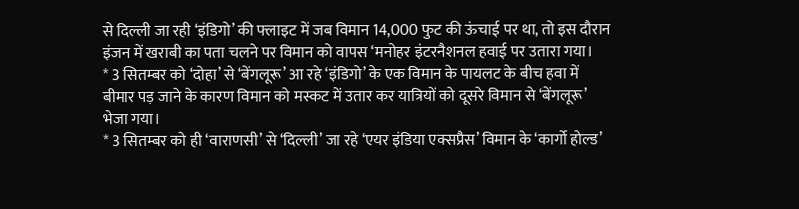से दिल्ली जा रही ‘इंडिगो’ की फ्लाइट में जब विमान 14,000 फुट की ऊंचाई पर था, तो इस दौरान इंजन में खराबी का पता चलने पर विमान को वापस ‘मनोहर इंटरनैशनल हवाई पर उतारा गया।
* 3 सितम्बर को ‘दोहा’ से ‘बेंगलूरू’ आ रहे ‘इंडिगो’ के एक विमान के पायलट के बीच हवा में बीमार पड़ जाने के कारण विमान को मस्कट में उतार कर यात्रियों को दूसरे विमान से ‘बेंगलूरू’ भेजा गया।
* 3 सितम्बर को ही ‘वाराणसी’ से ‘दिल्ली’ जा रहे ‘एयर इंडिया एक्सप्रैस’ विमान के ‘कार्गो होल्ड’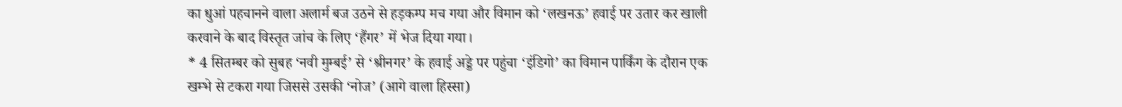का धुआं पहचानने वाला अलार्म बज उठने से हड़कम्प मच गया और विमान को ‘लखनऊ’ हवाई पर उतार कर खाली करवाने के बाद विस्तृत जांच के लिए ‘हैंगर’ में भेज दिया गया।
* 4 सितम्बर को सुबह ‘नवी मुम्बई’ से ‘श्रीनगर’ के हवाई अड्डे पर पहुंचा ‘इंडिगो’ का विमान पार्किंग के दौरान एक खम्भे से टकरा गया जिससे उसकी ‘नोज’ (आगे वाला हिस्सा)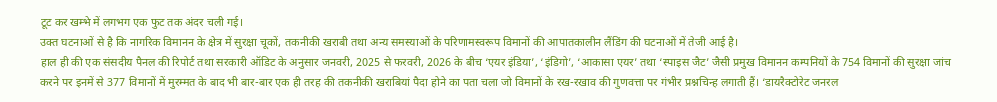टूट कर खम्भे में लगभग एक फुट तक अंदर चली गई।
उक्त घटनाओं से है कि नागरिक विमानन के क्षेत्र में सुरक्षा चूकों, तकनीकी खराबी तथा अन्य समस्याओं के परिणामस्वरूप विमानों की आपातकालीन लैंडिंग की घटनाओं में तेजी आई है।
हाल ही की एक संसदीय पैनल की रिपोर्ट तथा सरकारी ऑडिट के अनुसार जनवरी, 2025 से फरवरी, 2026 के बीच ‘एयर इंडिया’, ‘इंडिगो’, ‘आकासा एयर’ तथा ‘स्पाइस जैट’ जैसी प्रमुख विमानन कम्पनियों के 754 विमानों की सुरक्षा जांच करने पर इनमें से 377 विमानों में मुरम्मत के बाद भी बार-बार एक ही तरह की तकनीकी खराबियां पैदा होने का पता चला जो विमानों के रख-रखाव की गुणवत्ता पर गंभीर प्रश्नचिन्ह लगाती हैं। ‘डायरैक्टोरेट जनरल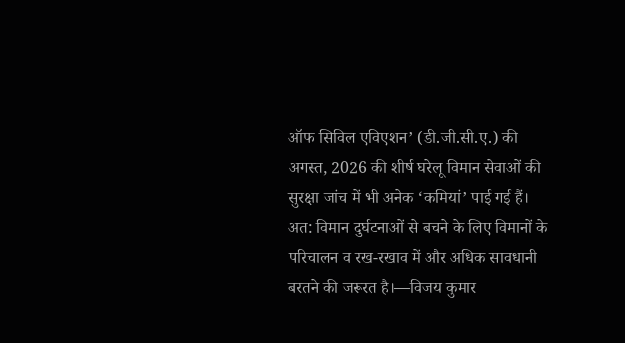ऑफ सिविल एविएशन’ (डी.जी.सी.ए.) की अगस्त, 2026 की शीर्ष घरेलू विमान सेवाओं की सुरक्षा जांच में भी अनेक ‘कमियां’ पाई गई हैं। अत: विमान दुर्घटनाओं से बचने के लिए विमानों के परिचालन व रख-रखाव में और अधिक सावधानी बरतने की जरूरत है।—विजय कुमार